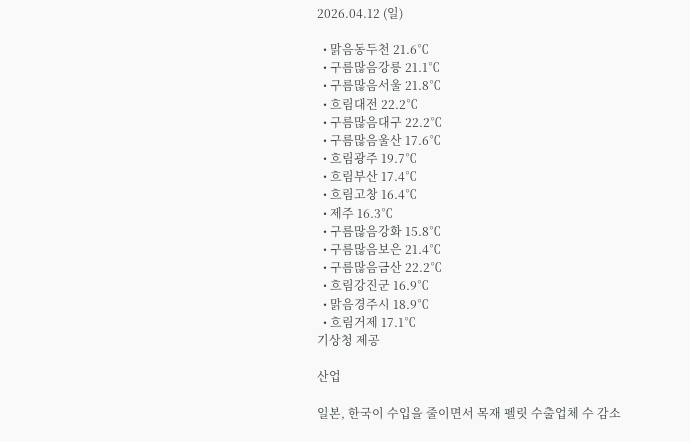2026.04.12 (일)

  • 맑음동두천 21.6℃
  • 구름많음강릉 21.1℃
  • 구름많음서울 21.8℃
  • 흐림대전 22.2℃
  • 구름많음대구 22.2℃
  • 구름많음울산 17.6℃
  • 흐림광주 19.7℃
  • 흐림부산 17.4℃
  • 흐림고창 16.4℃
  • 제주 16.3℃
  • 구름많음강화 15.8℃
  • 구름많음보은 21.4℃
  • 구름많음금산 22.2℃
  • 흐림강진군 16.9℃
  • 맑음경주시 18.9℃
  • 흐림거제 17.1℃
기상청 제공

산업

일본, 한국이 수입을 줄이면서 목재 펠릿 수출업체 수 감소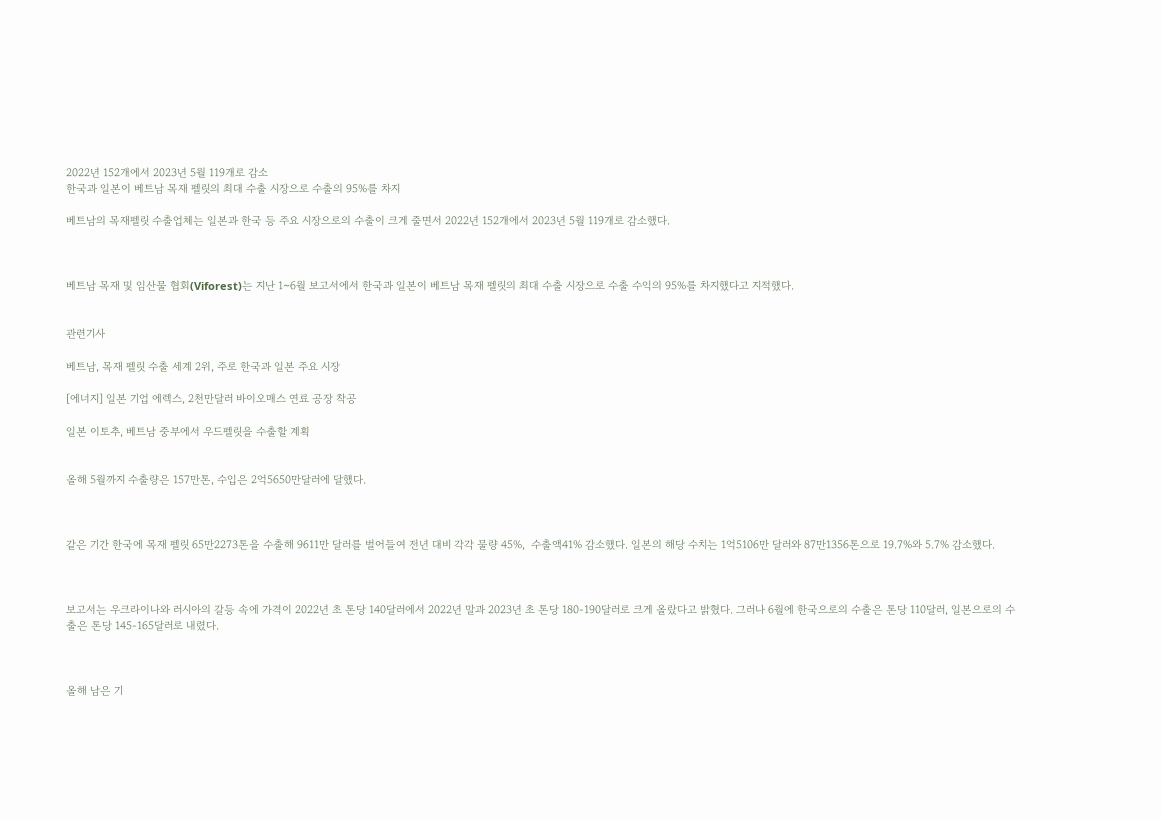2022년 152개에서 2023년 5월 119개로 감소
한국과 일본이 베트남 목재 펠릿의 최대 수출 시장으로 수출의 95%를 차지

베트남의 목재펠릿 수출업체는 일본과 한국 등 주요 시장으로의 수출이 크게 줄면서 2022년 152개에서 2023년 5월 119개로 감소했다.



베트남 목재 및 임산물 협회(Viforest)는 지난 1~6월 보고서에서 한국과 일본이 베트남 목재 펠릿의 최대 수출 시장으로 수출 수익의 95%를 차지했다고 지적했다.


관련기사

베트남, 목재 펠릿 수출 세계 2위, 주로 한국과 일본 주요 시장

[에너지] 일본 기업 에렉스, 2천만달러 바이오매스 연료 공장 착공

일본 이토추, 베트남 중부에서 우드펠릿을 수출할 계획


올해 5월까지 수출량은 157만톤, 수입은 2억5650만달러에 달했다.



같은 기간 한국에 목재 펠릿 65만2273톤을 수출해 9611만 달러를 벌어들여 전년 대비 각각 물량 45%,  수출액41% 감소했다. 일본의 해당 수치는 1억5106만 달러와 87만1356톤으로 19.7%와 5.7% 감소했다.



보고서는 우크라이나와 러시아의 갈등 속에 가격이 2022년 초 톤당 140달러에서 2022년 말과 2023년 초 톤당 180-190달러로 크게 올랐다고 밝혔다. 그러나 6월에 한국으로의 수출은 톤당 110달러, 일본으로의 수출은 톤당 145-165달러로 내렸다.



올해 남은 기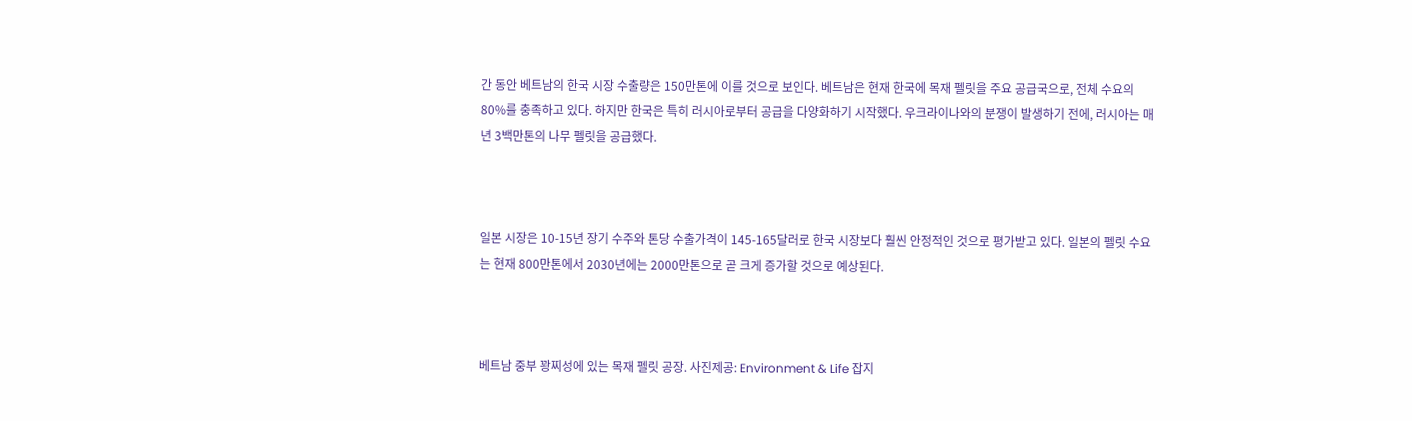간 동안 베트남의 한국 시장 수출량은 150만톤에 이를 것으로 보인다. 베트남은 현재 한국에 목재 펠릿을 주요 공급국으로, 전체 수요의 80%를 충족하고 있다. 하지만 한국은 특히 러시아로부터 공급을 다양화하기 시작했다. 우크라이나와의 분쟁이 발생하기 전에, 러시아는 매년 3백만톤의 나무 펠릿을 공급했다.



일본 시장은 10-15년 장기 수주와 톤당 수출가격이 145-165달러로 한국 시장보다 훨씬 안정적인 것으로 평가받고 있다. 일본의 펠릿 수요는 현재 800만톤에서 2030년에는 2000만톤으로 곧 크게 증가할 것으로 예상된다.



베트남 중부 꽝찌성에 있는 목재 펠릿 공장. 사진제공: Environment & Life 잡지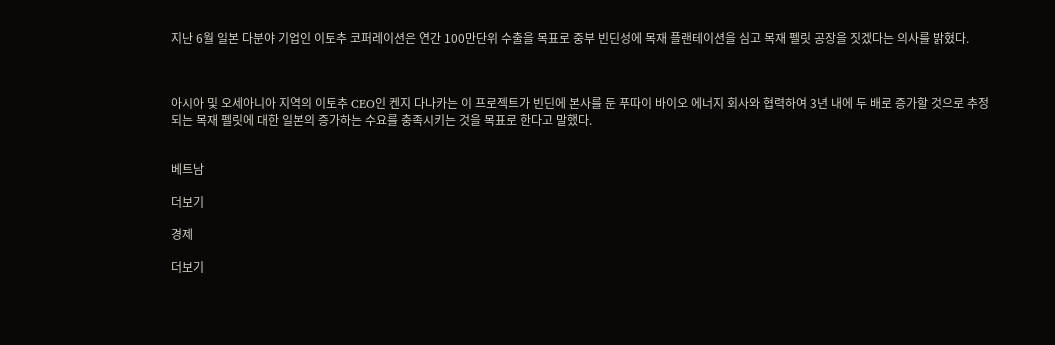지난 6월 일본 다분야 기업인 이토추 코퍼레이션은 연간 100만단위 수출을 목표로 중부 빈딘성에 목재 플랜테이션을 심고 목재 펠릿 공장을 짓겠다는 의사를 밝혔다.



아시아 및 오세아니아 지역의 이토추 CEO인 켄지 다나카는 이 프로젝트가 빈딘에 본사를 둔 푸따이 바이오 에너지 회사와 협력하여 3년 내에 두 배로 증가할 것으로 추정되는 목재 펠릿에 대한 일본의 증가하는 수요를 충족시키는 것을 목표로 한다고 말했다.


베트남

더보기

경제

더보기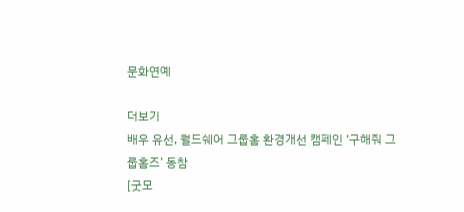문화연예

더보기
배우 유선, 월드쉐어 그룹홈 환경개선 캠페인 ‘구해줘 그룹홈즈’ 동참
[굿모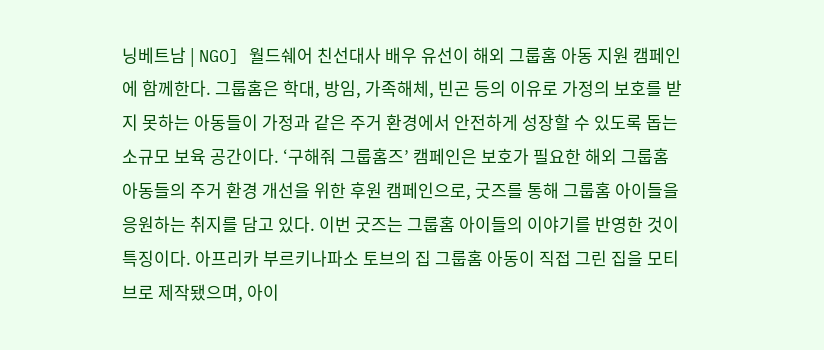닝베트남 | NGO] 월드쉐어 친선대사 배우 유선이 해외 그룹홈 아동 지원 캠페인에 함께한다. 그룹홈은 학대, 방임, 가족해체, 빈곤 등의 이유로 가정의 보호를 받지 못하는 아동들이 가정과 같은 주거 환경에서 안전하게 성장할 수 있도록 돕는 소규모 보육 공간이다. ‘구해줘 그룹홈즈’ 캠페인은 보호가 필요한 해외 그룹홈 아동들의 주거 환경 개선을 위한 후원 캠페인으로, 굿즈를 통해 그룹홈 아이들을 응원하는 취지를 담고 있다. 이번 굿즈는 그룹홈 아이들의 이야기를 반영한 것이 특징이다. 아프리카 부르키나파소 토브의 집 그룹홈 아동이 직접 그린 집을 모티브로 제작됐으며, 아이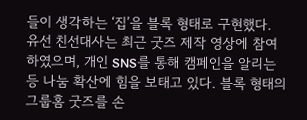들이 생각하는 ‘집’을 블록 형태로 구현했다. 유선 친선대사는 최근 굿즈 제작 영상에 참여하였으며, 개인 SNS를 통해 캠페인을 알리는 등 나눔 확산에 힘을 보태고 있다. 블록 형태의 그룹홈 굿즈를 손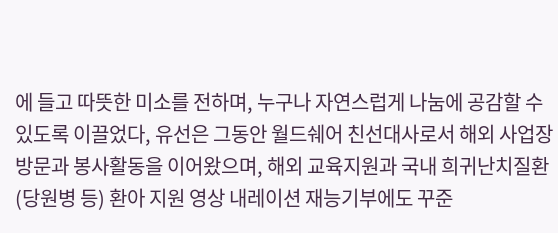에 들고 따뜻한 미소를 전하며, 누구나 자연스럽게 나눔에 공감할 수 있도록 이끌었다, 유선은 그동안 월드쉐어 친선대사로서 해외 사업장 방문과 봉사활동을 이어왔으며, 해외 교육지원과 국내 희귀난치질환(당원병 등) 환아 지원 영상 내레이션 재능기부에도 꾸준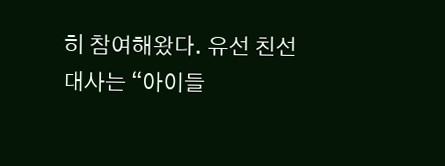히 참여해왔다. 유선 친선대사는 “아이들